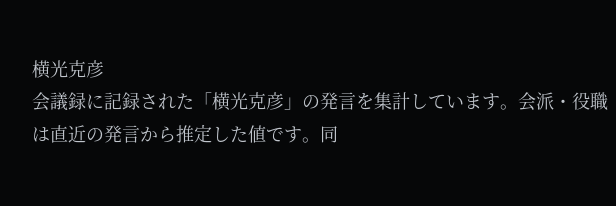横光克彦
会議録に記録された「横光克彦」の発言を集計しています。会派・役職は直近の発言から推定した値です。同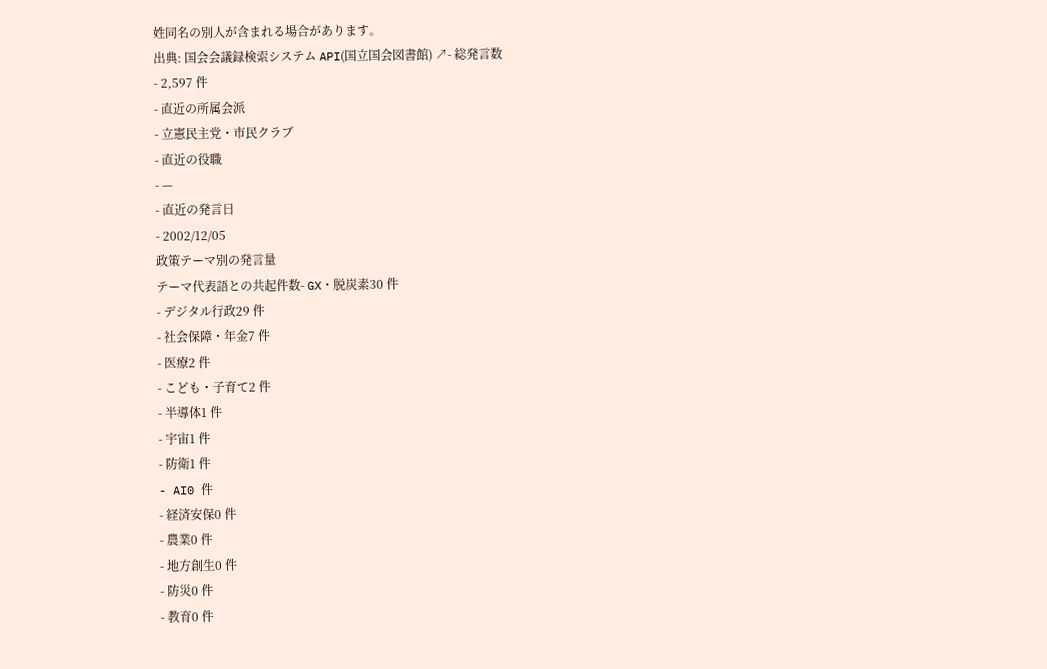姓同名の別人が含まれる場合があります。
出典: 国会会議録検索システム API(国立国会図書館) ↗- 総発言数
- 2,597 件
- 直近の所属会派
- 立憲民主党・市民クラブ
- 直近の役職
- —
- 直近の発言日
- 2002/12/05
政策テーマ別の発言量
テーマ代表語との共起件数- GX・脱炭素30 件
- デジタル行政29 件
- 社会保障・年金7 件
- 医療2 件
- こども・子育て2 件
- 半導体1 件
- 宇宙1 件
- 防衛1 件
- AI0 件
- 経済安保0 件
- 農業0 件
- 地方創生0 件
- 防災0 件
- 教育0 件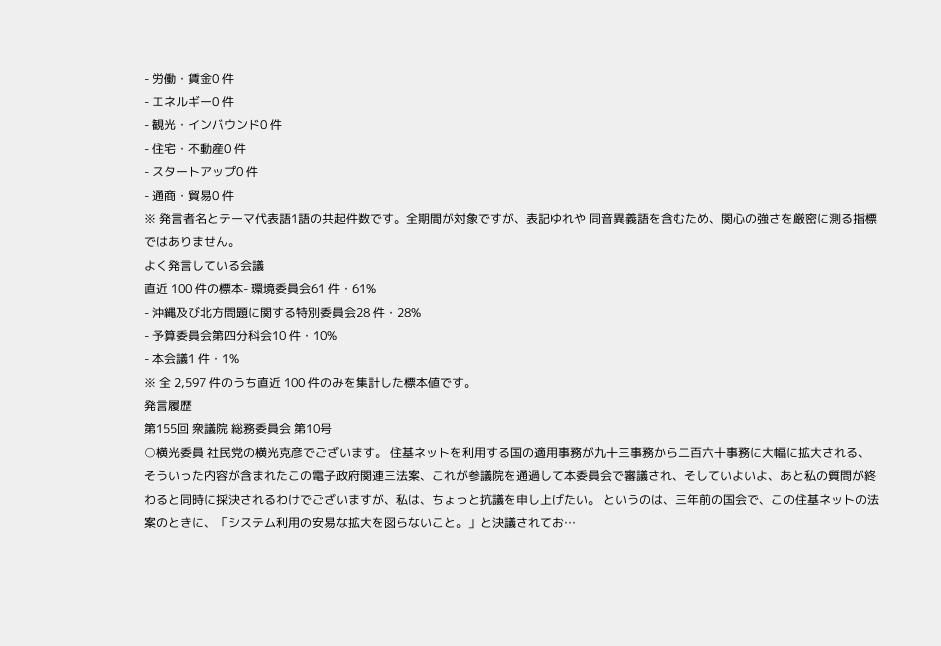- 労働・賃金0 件
- エネルギー0 件
- 観光・インバウンド0 件
- 住宅・不動産0 件
- スタートアップ0 件
- 通商・貿易0 件
※ 発言者名とテーマ代表語1語の共起件数です。全期間が対象ですが、表記ゆれや 同音異義語を含むため、関心の強さを厳密に測る指標ではありません。
よく発言している会議
直近 100 件の標本- 環境委員会61 件・61%
- 沖縄及び北方問題に関する特別委員会28 件・28%
- 予算委員会第四分科会10 件・10%
- 本会議1 件・1%
※ 全 2,597 件のうち直近 100 件のみを集計した標本値です。
発言履歴
第155回 衆議院 総務委員会 第10号
○横光委員 社民党の横光克彦でございます。 住基ネットを利用する国の適用事務が九十三事務から二百六十事務に大幅に拡大される、そういった内容が含まれたこの電子政府関連三法案、これが参議院を通過して本委員会で審議され、そしていよいよ、あと私の質問が終わると同時に採決されるわけでございますが、私は、ちょっと抗議を申し上げたい。 というのは、三年前の国会で、この住基ネットの法案のときに、「システム利用の安易な拡大を図らないこと。」と決議されてお…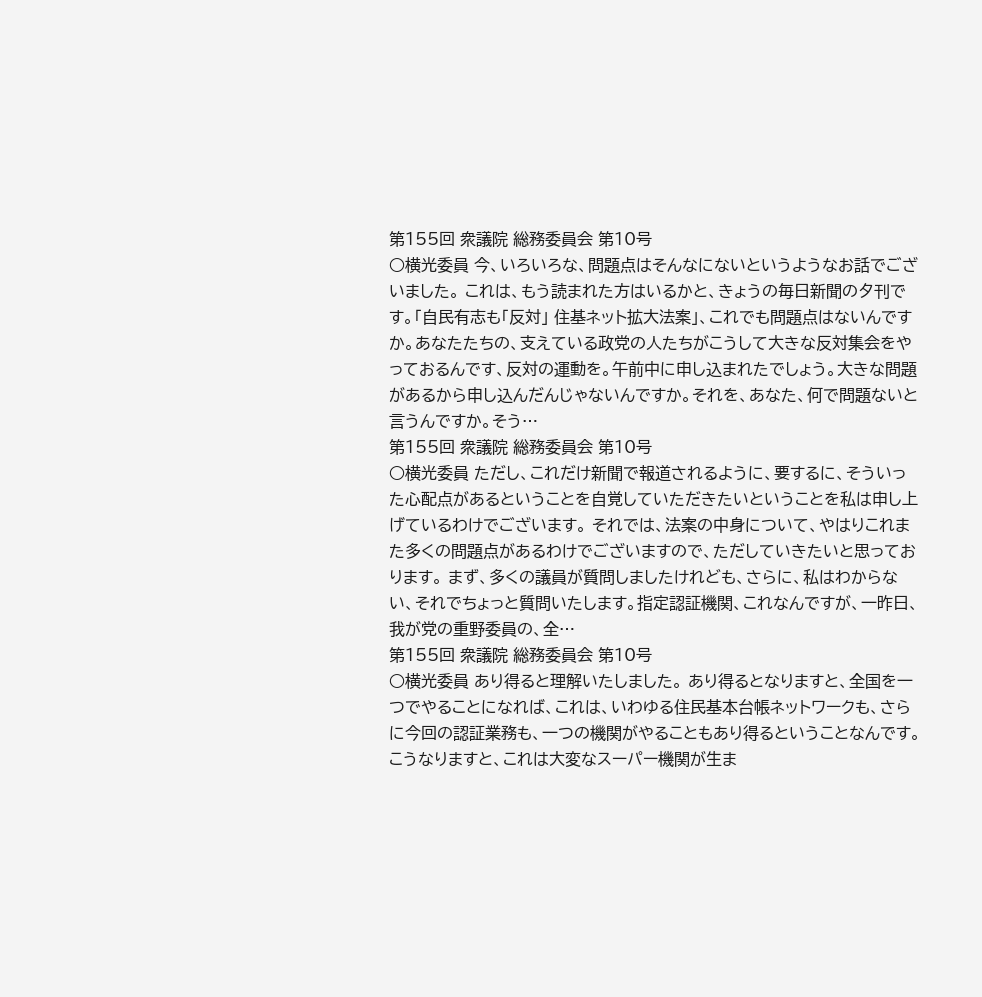第155回 衆議院 総務委員会 第10号
○横光委員 今、いろいろな、問題点はそんなにないというようなお話でございました。 これは、もう読まれた方はいるかと、きょうの毎日新聞の夕刊です。「自民有志も「反対」 住基ネット拡大法案」、これでも問題点はないんですか。あなたたちの、支えている政党の人たちがこうして大きな反対集会をやっておるんです、反対の運動を。午前中に申し込まれたでしょう。大きな問題があるから申し込んだんじゃないんですか。それを、あなた、何で問題ないと言うんですか。そう…
第155回 衆議院 総務委員会 第10号
○横光委員 ただし、これだけ新聞で報道されるように、要するに、そういった心配点があるということを自覚していただきたいということを私は申し上げているわけでございます。 それでは、法案の中身について、やはりこれまた多くの問題点があるわけでございますので、ただしていきたいと思っております。 まず、多くの議員が質問しましたけれども、さらに、私はわからない、それでちょっと質問いたします。指定認証機関、これなんですが、一昨日、我が党の重野委員の、全…
第155回 衆議院 総務委員会 第10号
○横光委員 あり得ると理解いたしました。 あり得るとなりますと、全国を一つでやることになれば、これは、いわゆる住民基本台帳ネットワークも、さらに今回の認証業務も、一つの機関がやることもあり得るということなんです。こうなりますと、これは大変なスーパー機関が生ま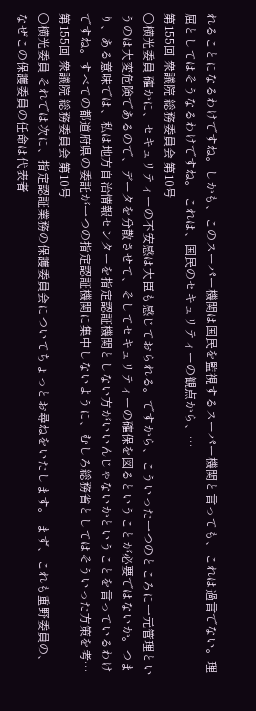れることになるわけですね。しかも、このスーパー機関は国民を監視するスーパー機関と言っても、これは過言でない。理屈としてはそうなるわけですね。 これは、国民のセキュリティーの観点から、…
第155回 衆議院 総務委員会 第10号
○横光委員 確かに、セキュリティーの不安感は大臣も感じておられる。ですから、こういった一つのところに一元管理というのは大変危険であるので、データを分散させて、そしてセキュリティーの確保を図るということが必要ではないか。つまり、ある意味では、私は地方自治情報センターを指定認証機関としない方がいいんじゃないかということを言っているわけですね。すべての都道府県の委託が一つの指定認証機関に集中しないように、むしろ総務省としてはそういった方策を考…
第155回 衆議院 総務委員会 第10号
○横光委員 それでは次に、指定認証業務の保護委員会についてちょっとお尋ねをいたします。 まず、これも重野委員の、なぜこの保護委員の任命は代表者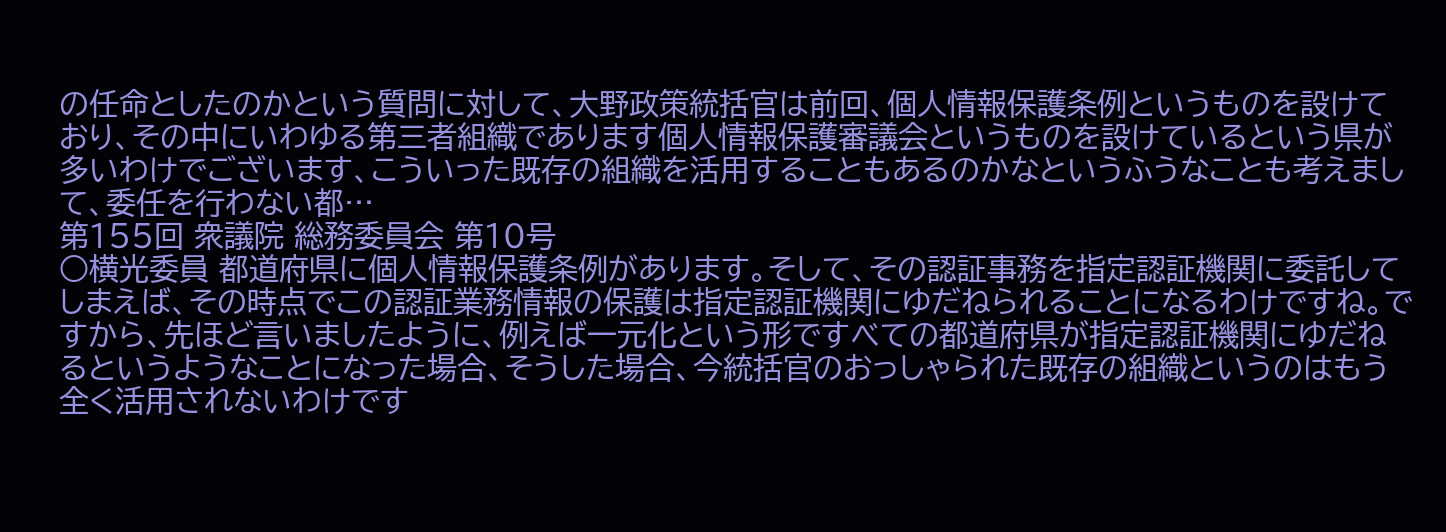の任命としたのかという質問に対して、大野政策統括官は前回、個人情報保護条例というものを設けており、その中にいわゆる第三者組織であります個人情報保護審議会というものを設けているという県が多いわけでございます、こういった既存の組織を活用することもあるのかなというふうなことも考えまして、委任を行わない都…
第155回 衆議院 総務委員会 第10号
○横光委員 都道府県に個人情報保護条例があります。そして、その認証事務を指定認証機関に委託してしまえば、その時点でこの認証業務情報の保護は指定認証機関にゆだねられることになるわけですね。ですから、先ほど言いましたように、例えば一元化という形ですべての都道府県が指定認証機関にゆだねるというようなことになった場合、そうした場合、今統括官のおっしゃられた既存の組織というのはもう全く活用されないわけです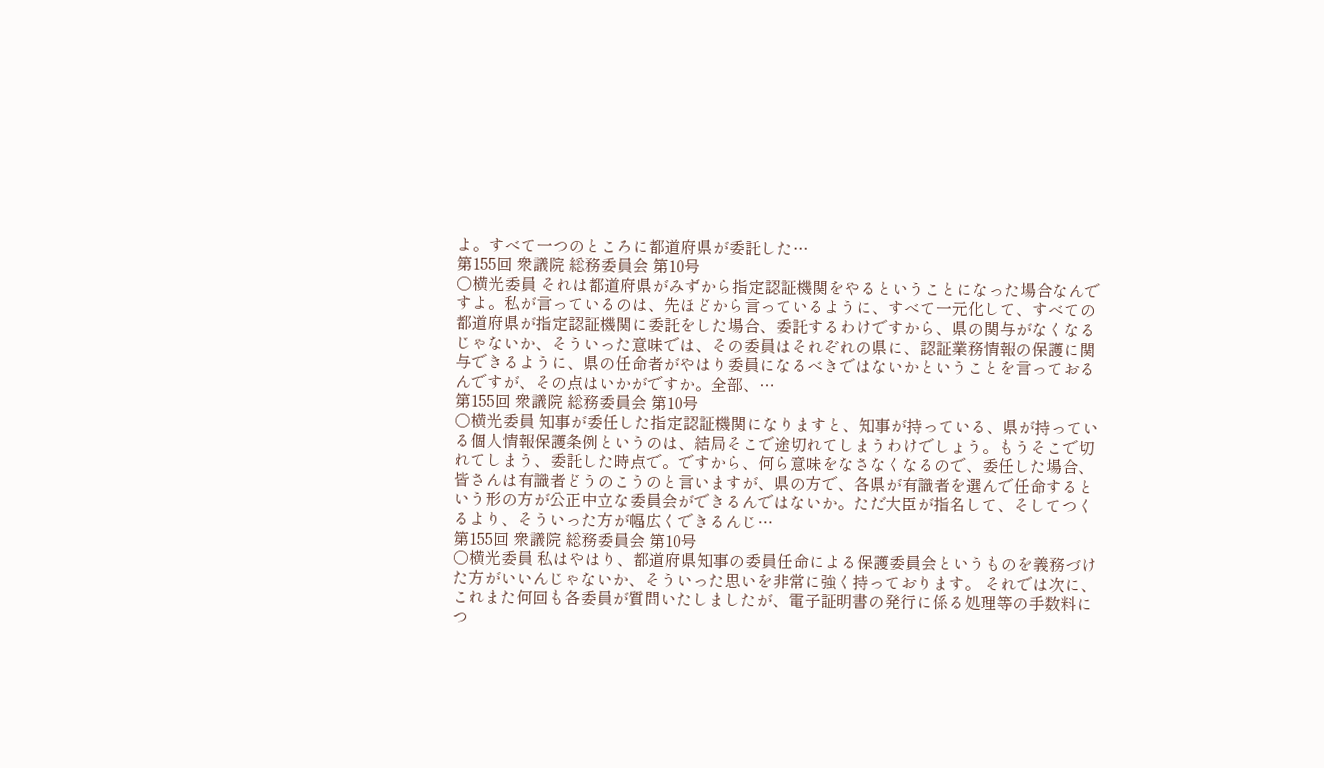よ。すべて一つのところに都道府県が委託した…
第155回 衆議院 総務委員会 第10号
○横光委員 それは都道府県がみずから指定認証機関をやるということになった場合なんですよ。私が言っているのは、先ほどから言っているように、すべて一元化して、すべての都道府県が指定認証機関に委託をした場合、委託するわけですから、県の関与がなくなるじゃないか、そういった意味では、その委員はそれぞれの県に、認証業務情報の保護に関与できるように、県の任命者がやはり委員になるべきではないかということを言っておるんですが、その点はいかがですか。全部、…
第155回 衆議院 総務委員会 第10号
○横光委員 知事が委任した指定認証機関になりますと、知事が持っている、県が持っている個人情報保護条例というのは、結局そこで途切れてしまうわけでしょう。もうそこで切れてしまう、委託した時点で。ですから、何ら意味をなさなくなるので、委任した場合、皆さんは有識者どうのこうのと言いますが、県の方で、各県が有識者を選んで任命するという形の方が公正中立な委員会ができるんではないか。ただ大臣が指名して、そしてつくるより、そういった方が幅広くできるんじ…
第155回 衆議院 総務委員会 第10号
○横光委員 私はやはり、都道府県知事の委員任命による保護委員会というものを義務づけた方がいいんじゃないか、そういった思いを非常に強く持っております。 それでは次に、これまた何回も各委員が質問いたしましたが、電子証明書の発行に係る処理等の手数料につ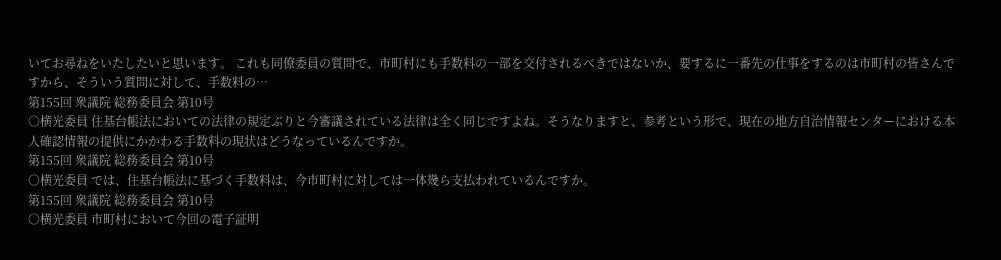いてお尋ねをいたしたいと思います。 これも同僚委員の質問で、市町村にも手数料の一部を交付されるべきではないか、要するに一番先の仕事をするのは市町村の皆さんですから、そういう質問に対して、手数料の…
第155回 衆議院 総務委員会 第10号
○横光委員 住基台帳法においての法律の規定ぶりと今審議されている法律は全く同じですよね。そうなりますと、参考という形で、現在の地方自治情報センターにおける本人確認情報の提供にかかわる手数料の現状はどうなっているんですか。
第155回 衆議院 総務委員会 第10号
○横光委員 では、住基台帳法に基づく手数料は、今市町村に対しては一体幾ら支払われているんですか。
第155回 衆議院 総務委員会 第10号
○横光委員 市町村において今回の電子証明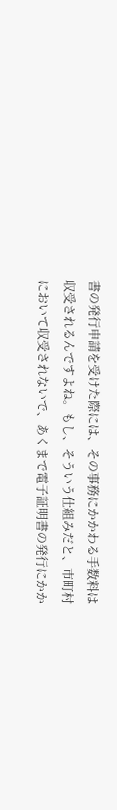書の発行申請を受けた際には、その事務にかかわる手数料は収受されるんですよね。もし、そういう仕組みだと、市町村において収受されないで、あくまで電子証明書の発行にかか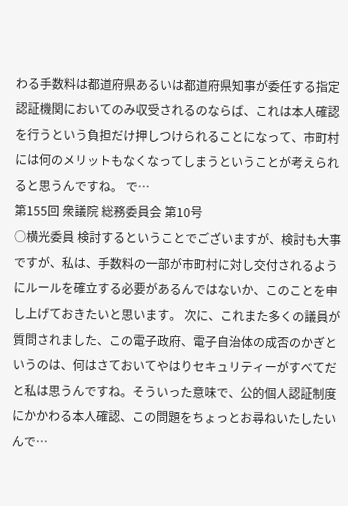わる手数料は都道府県あるいは都道府県知事が委任する指定認証機関においてのみ収受されるのならば、これは本人確認を行うという負担だけ押しつけられることになって、市町村には何のメリットもなくなってしまうということが考えられると思うんですね。 で…
第155回 衆議院 総務委員会 第10号
○横光委員 検討するということでございますが、検討も大事ですが、私は、手数料の一部が市町村に対し交付されるようにルールを確立する必要があるんではないか、このことを申し上げておきたいと思います。 次に、これまた多くの議員が質問されました、この電子政府、電子自治体の成否のかぎというのは、何はさておいてやはりセキュリティーがすべてだと私は思うんですね。そういった意味で、公的個人認証制度にかかわる本人確認、この問題をちょっとお尋ねいたしたいんで…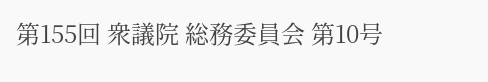第155回 衆議院 総務委員会 第10号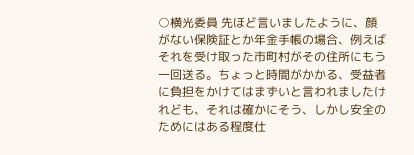○横光委員 先ほど言いましたように、顔がない保険証とか年金手帳の場合、例えばそれを受け取った市町村がその住所にもう一回送る。ちょっと時間がかかる、受益者に負担をかけてはまずいと言われましたけれども、それは確かにそう、しかし安全のためにはある程度仕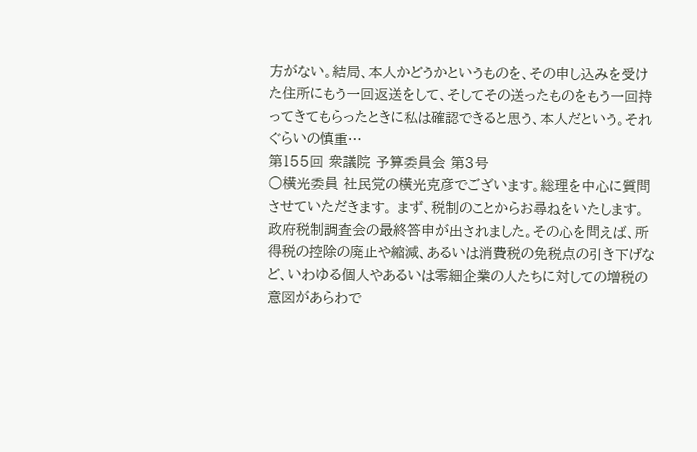方がない。結局、本人かどうかというものを、その申し込みを受けた住所にもう一回返送をして、そしてその送ったものをもう一回持ってきてもらったときに私は確認できると思う、本人だという。それぐらいの慎重…
第155回 衆議院 予算委員会 第3号
○横光委員 社民党の横光克彦でございます。総理を中心に質問させていただきます。 まず、税制のことからお尋ねをいたします。 政府税制調査会の最終答申が出されました。その心を問えば、所得税の控除の廃止や縮減、あるいは消費税の免税点の引き下げなど、いわゆる個人やあるいは零細企業の人たちに対しての増税の意図があらわで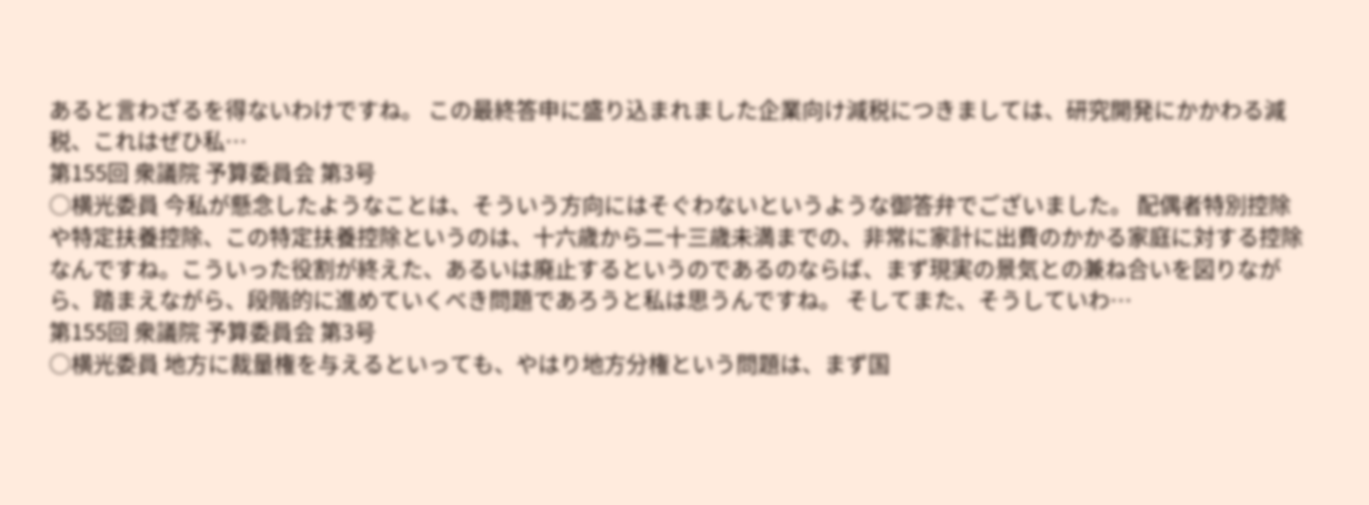あると言わざるを得ないわけですね。 この最終答申に盛り込まれました企業向け減税につきましては、研究開発にかかわる減税、これはぜひ私…
第155回 衆議院 予算委員会 第3号
○横光委員 今私が懸念したようなことは、そういう方向にはそぐわないというような御答弁でございました。 配偶者特別控除や特定扶養控除、この特定扶養控除というのは、十六歳から二十三歳未満までの、非常に家計に出費のかかる家庭に対する控除なんですね。こういった役割が終えた、あるいは廃止するというのであるのならば、まず現実の景気との兼ね合いを図りながら、踏まえながら、段階的に進めていくべき問題であろうと私は思うんですね。 そしてまた、そうしていわ…
第155回 衆議院 予算委員会 第3号
○横光委員 地方に裁量権を与えるといっても、やはり地方分権という問題は、まず国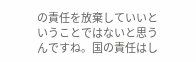の責任を放棄していいということではないと思うんですね。国の責任はし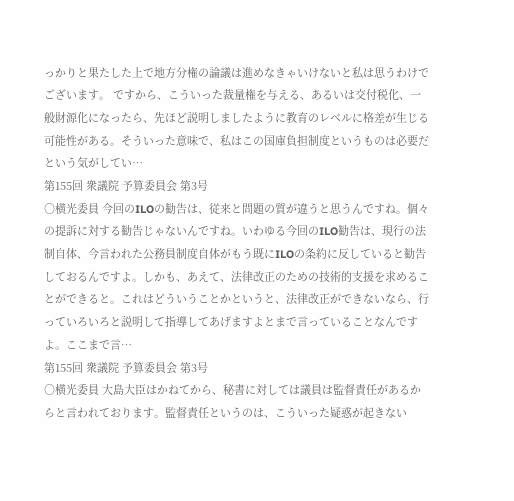っかりと果たした上で地方分権の論議は進めなきゃいけないと私は思うわけでございます。 ですから、こういった裁量権を与える、あるいは交付税化、一般財源化になったら、先ほど説明しましたように教育のレベルに格差が生じる可能性がある。そういった意味で、私はこの国庫負担制度というものは必要だという気がしてい…
第155回 衆議院 予算委員会 第3号
○横光委員 今回のILOの勧告は、従来と問題の質が違うと思うんですね。個々の提訴に対する勧告じゃないんですね。いわゆる今回のILO勧告は、現行の法制自体、今言われた公務員制度自体がもう既にILOの条約に反していると勧告しておるんですよ。しかも、あえて、法律改正のための技術的支援を求めることができると。これはどういうことかというと、法律改正ができないなら、行っていろいろと説明して指導してあげますよとまで言っていることなんですよ。ここまで言…
第155回 衆議院 予算委員会 第3号
○横光委員 大島大臣はかねてから、秘書に対しては議員は監督責任があるからと言われております。監督責任というのは、こういった疑惑が起きない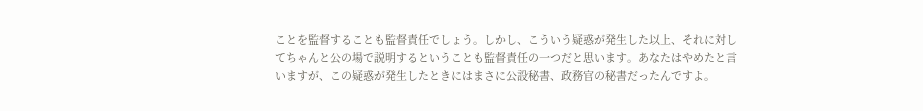ことを監督することも監督責任でしょう。しかし、こういう疑惑が発生した以上、それに対してちゃんと公の場で説明するということも監督責任の一つだと思います。あなたはやめたと言いますが、この疑惑が発生したときにはまさに公設秘書、政務官の秘書だったんですよ。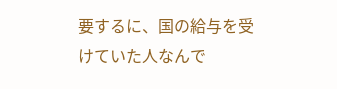要するに、国の給与を受けていた人なんで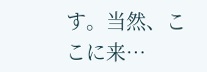す。当然、ここに来…